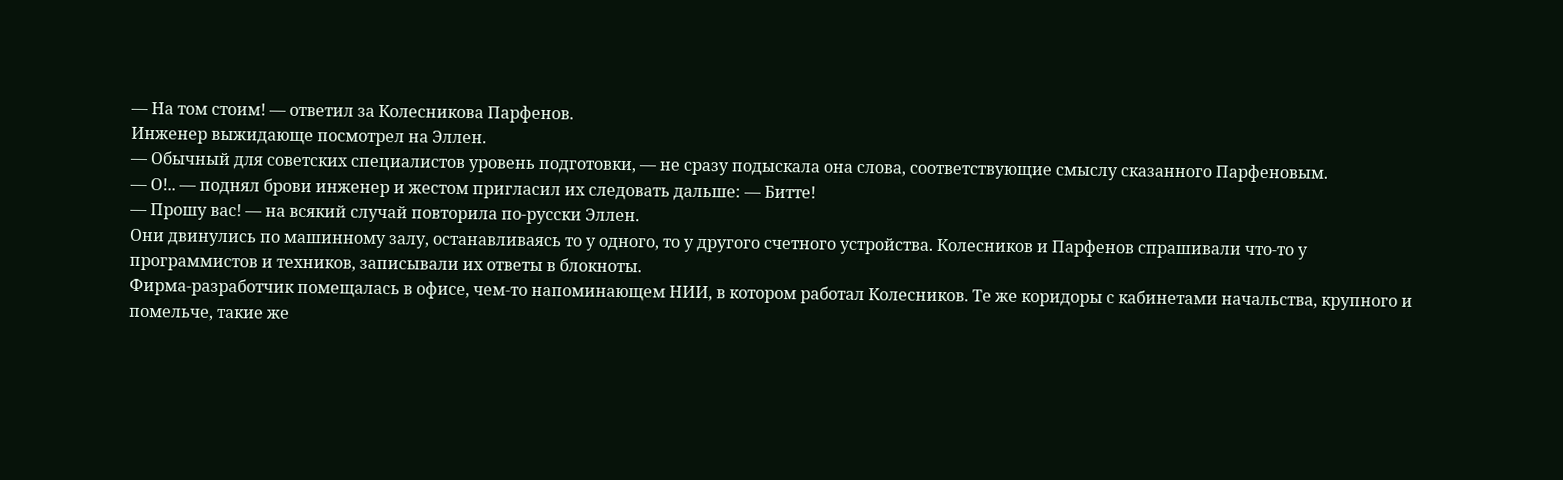— На том стоим! — ответил за Колесникова Парфенов.
Инженер выжидающе посмотрел на Эллен.
— Обычный для советских специалистов уровень подготовки, — не сразу подыскала она слова, соответствующие смыслу сказанного Парфеновым.
— О!.. — поднял брови инженер и жестом пригласил их следовать дальше: — Битте!
— Прошу вас! — на всякий случай повторила по-русски Эллен.
Они двинулись по машинному залу, останавливаясь то у одного, то у другого счетного устройства. Колесников и Парфенов спрашивали что-то у программистов и техников, записывали их ответы в блокноты.
Фирма-разработчик помещалась в офисе, чем-то напоминающем НИИ, в котором работал Колесников. Те же коридоры с кабинетами начальства, крупного и помельче, такие же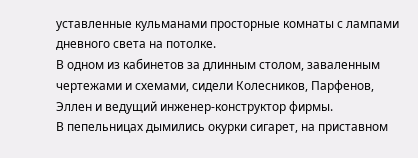уставленные кульманами просторные комнаты с лампами дневного света на потолке.
В одном из кабинетов за длинным столом, заваленным чертежами и схемами, сидели Колесников, Парфенов, Эллен и ведущий инженер-конструктор фирмы.
В пепельницах дымились окурки сигарет, на приставном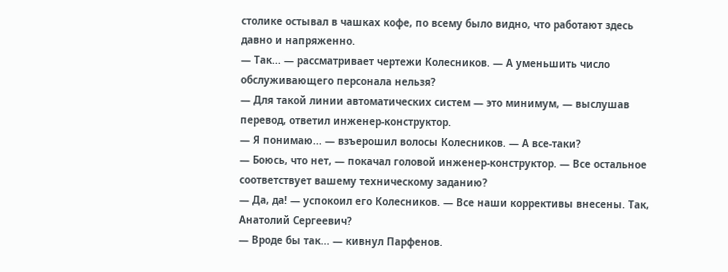столике остывал в чашках кофе, по всему было видно, что работают здесь давно и напряженно.
— Так... — рассматривает чертежи Колесников. — А уменьшить число обслуживающего персонала нельзя?
— Для такой линии автоматических систем — это минимум, — выслушав перевод, ответил инженер-конструктор.
— Я понимаю... — взъерошил волосы Колесников. — А все-таки?
— Боюсь, что нет, — покачал головой инженер-конструктор. — Все остальное соответствует вашему техническому заданию?
— Да, да! — успокоил его Колесников. — Все наши коррективы внесены. Так, Анатолий Сергеевич?
— Вроде бы так... — кивнул Парфенов.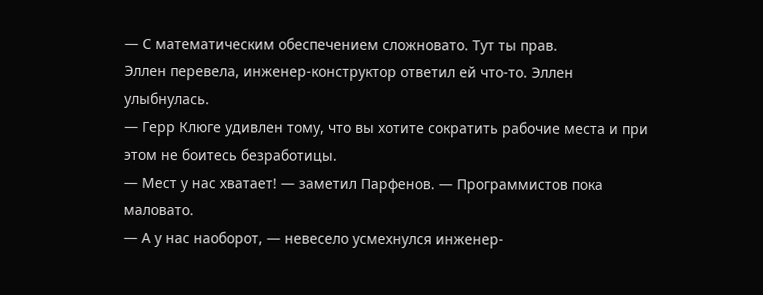— С математическим обеспечением сложновато. Тут ты прав.
Эллен перевела, инженер-конструктор ответил ей что-то. Эллен улыбнулась.
— Герр Клюге удивлен тому, что вы хотите сократить рабочие места и при этом не боитесь безработицы.
— Мест у нас хватает! — заметил Парфенов. — Программистов пока маловато.
— А у нас наоборот, — невесело усмехнулся инженер-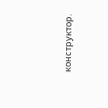конструктор.